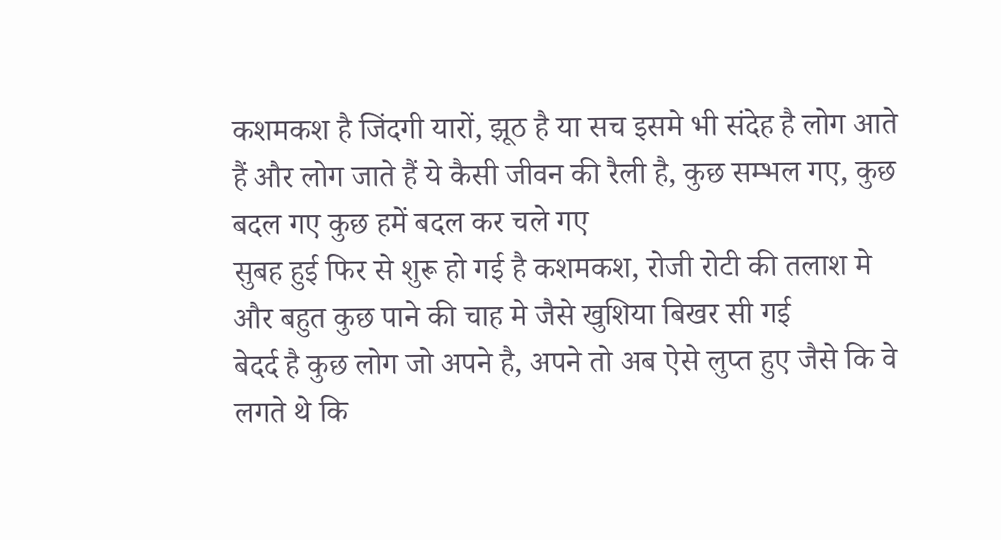कशमकश है जिंदगी यारों, झूठ है या सच इसमे भी संदेह है लोग आते हैं और लोग जाते हैं ये कैसी जीवन की रैली है, कुछ सम्भल गए, कुछ बदल गए कुछ हमें बदल कर चले गए
सुबह हुई फिर से शुरू हो गई है कशमकश, रोजी रोटी की तलाश मे और बहुत कुछ पाने की चाह मे जैसे खुशिया बिखर सी गई
बेदर्द है कुछ लोग जो अपने है, अपने तो अब ऐसे लुप्त हुए जैसे कि वे लगते थे कि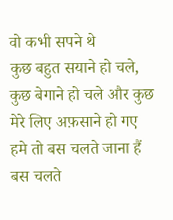वो कभी सपने थे
कुछ बहुत सयाने हो चले, कुछ बेगाने हो चले और कुछ मेरे लिए अफ़साने हो गए
हमे तो बस चलते जाना हैं बस चलते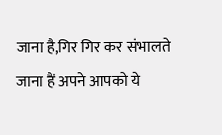जाना है,गिर गिर कर संभालते जाना हैं अपने आपको ये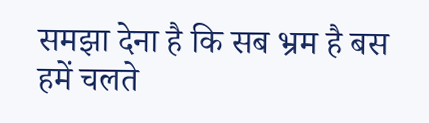समझा देना है कि सब भ्रम है बस हमें चलते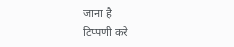जाना है
टिप्पणी करे